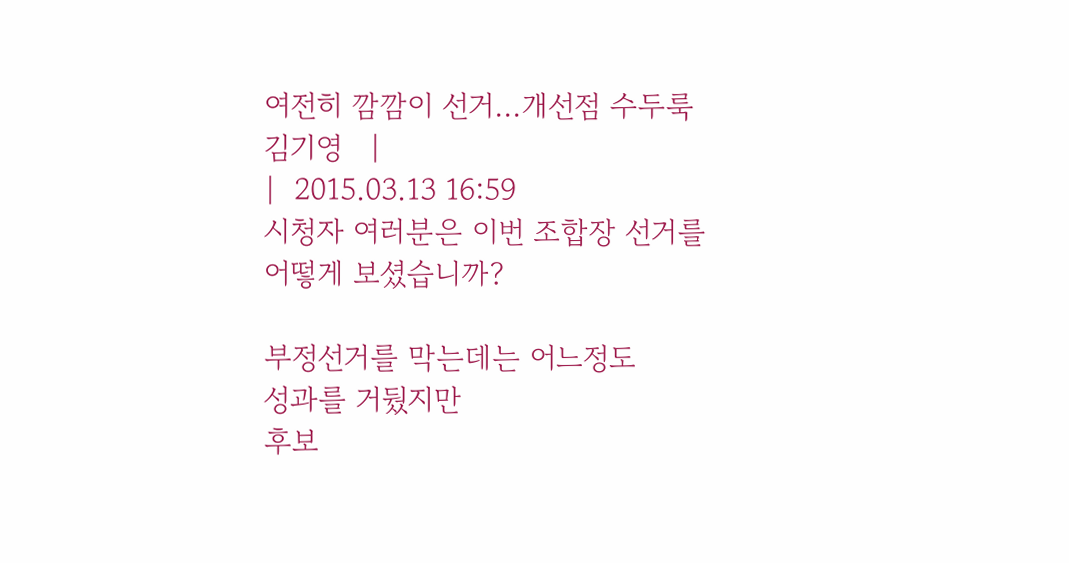여전히 깜깜이 선거...개선점 수두룩
김기영   |
|  2015.03.13 16:59
시청자 여러분은 이번 조합장 선거를
어떻게 보셨습니까?

부정선거를 막는데는 어느정도
성과를 거뒀지만
후보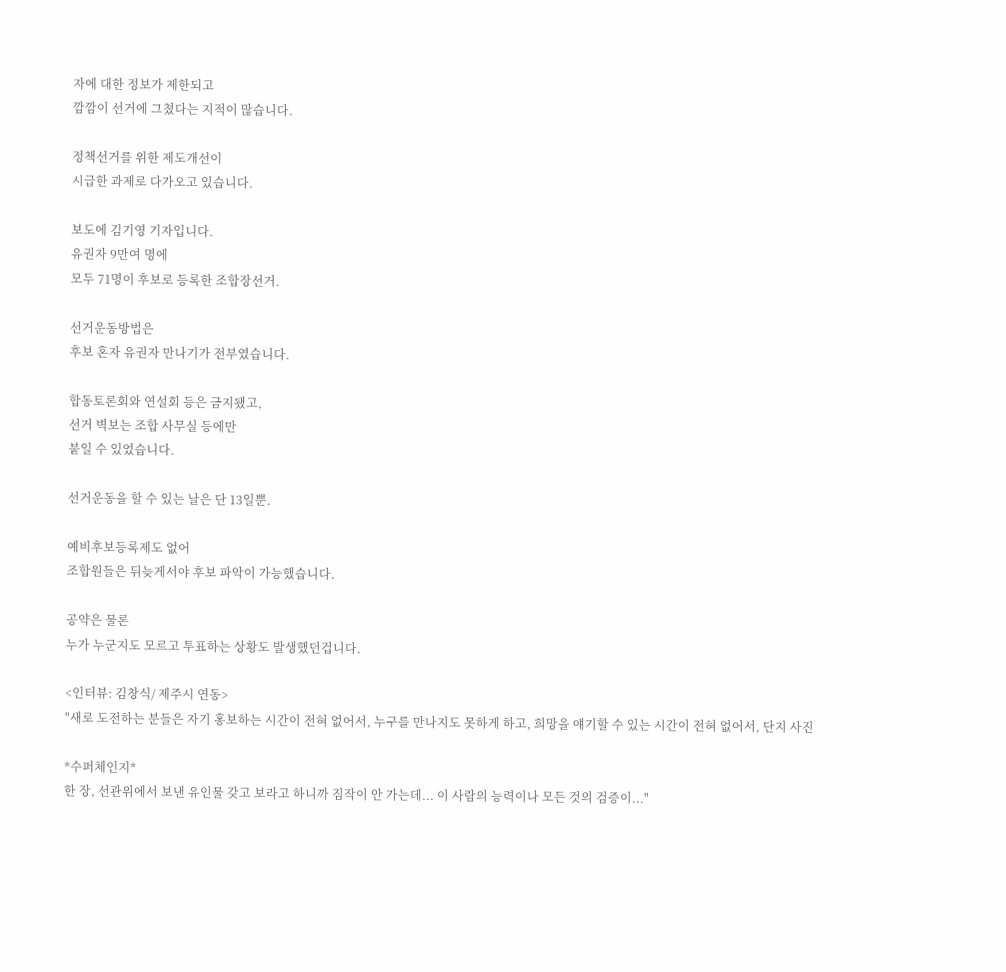자에 대한 정보가 제한되고
깜깜이 선거에 그쳤다는 지적이 많습니다.

정책선거를 위한 제도개선이
시급한 과제로 다가오고 있습니다.

보도에 김기영 기자입니다.
유권자 9만여 명에
모두 71명이 후보로 등록한 조합장선거.

선거운동방법은
후보 혼자 유권자 만나기가 전부였습니다.

합동토론회와 연설회 등은 금지됐고,
선거 벽보는 조합 사무실 등에만
붙일 수 있었습니다.

선거운동을 할 수 있는 날은 단 13일뿐.

예비후보등록제도 없어
조합원들은 뒤늦게서야 후보 파악이 가능했습니다.

공약은 물론
누가 누군지도 모르고 투표하는 상황도 발생했던겁니다.

<인터뷰: 김창식/ 제주시 연동>
"새로 도전하는 분들은 자기 홍보하는 시간이 전혀 없어서, 누구를 만나지도 못하게 하고, 희망을 얘기할 수 있는 시간이 전혀 없어서, 단지 사진

*수퍼체인지*
한 장, 선관위에서 보낸 유인물 갖고 보라고 하니까 짐작이 안 가는데... 이 사람의 능력이나 모든 것의 검증이..."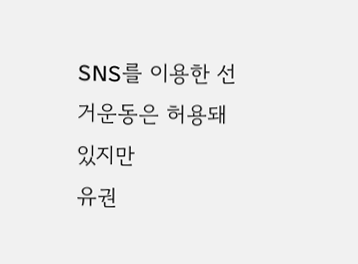SNS를 이용한 선거운동은 허용돼 있지만
유권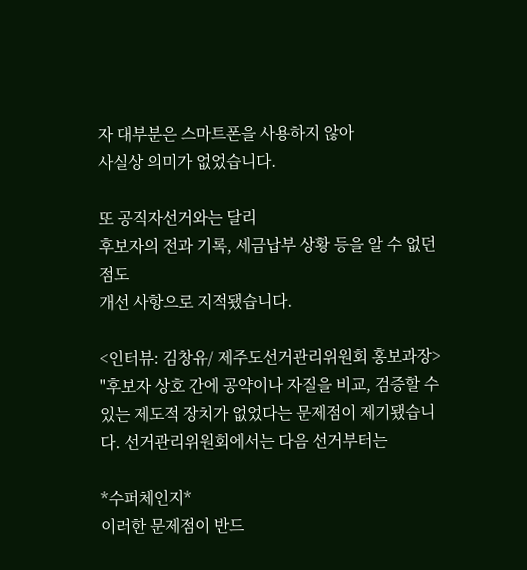자 대부분은 스마트폰을 사용하지 않아
사실상 의미가 없었습니다.

또 공직자선거와는 달리
후보자의 전과 기록, 세금납부 상황 등을 알 수 없던 점도
개선 사항으로 지적됐습니다.

<인터뷰: 김창유/ 제주도선거관리위원회 홍보과장>
"후보자 상호 간에 공약이나 자질을 비교, 검증할 수 있는 제도적 장치가 없었다는 문제점이 제기됐습니다. 선거관리위원회에서는 다음 선거부터는

*수퍼체인지*
이러한 문제점이 반드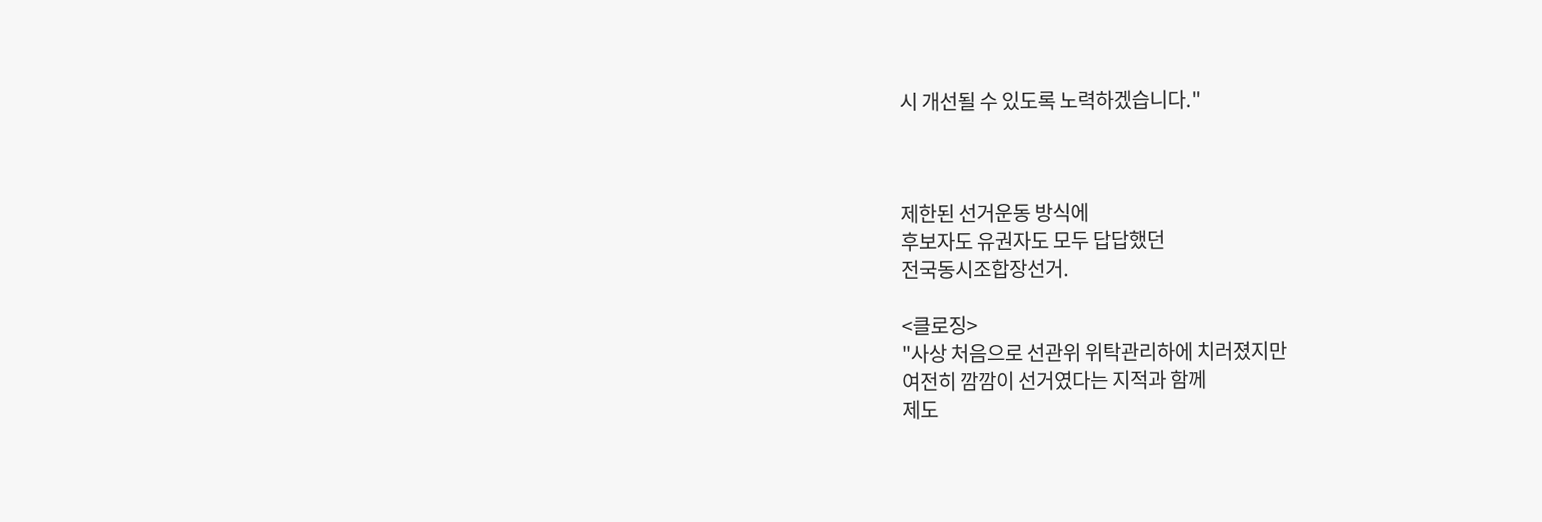시 개선될 수 있도록 노력하겠습니다."



제한된 선거운동 방식에
후보자도 유권자도 모두 답답했던
전국동시조합장선거.

<클로징>
"사상 처음으로 선관위 위탁관리하에 치러졌지만
여전히 깜깜이 선거였다는 지적과 함께
제도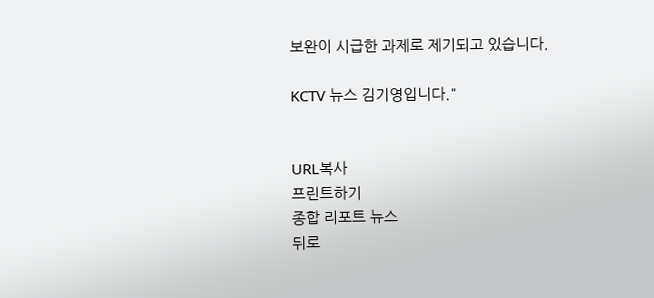보완이 시급한 과제로 제기되고 있습니다.

KCTV 뉴스 김기영입니다."


URL복사
프린트하기
종합 리포트 뉴스
뒤로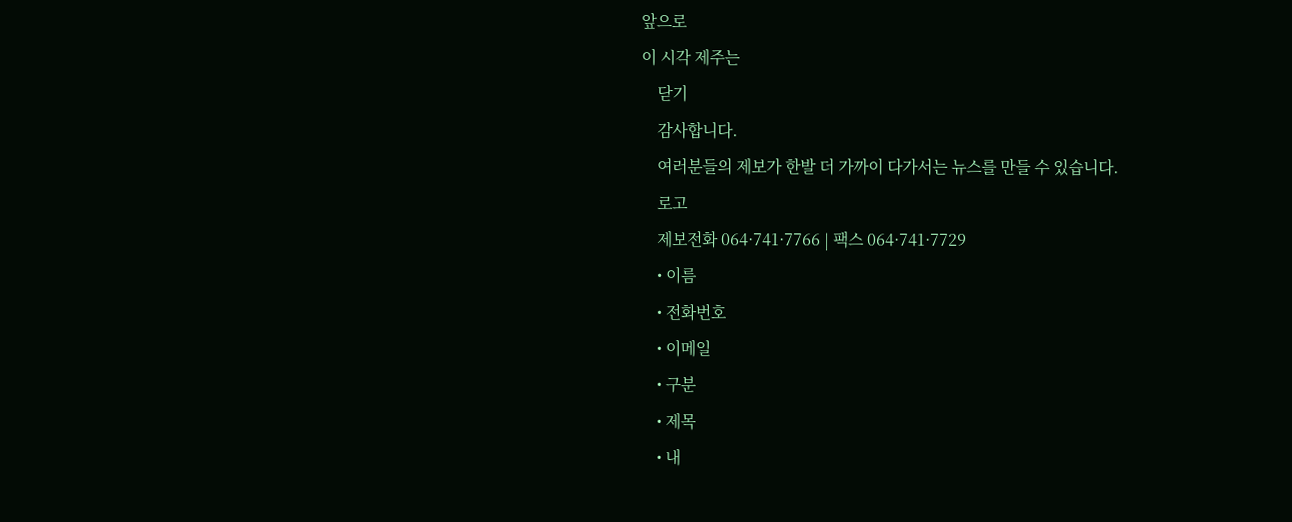앞으로
이 시각 제주는
    닫기
    감사합니다.
    여러분들의 제보가 한발 더 가까이 다가서는 뉴스를 만들 수 있습니다.
    로고
    제보전화 064·741·7766 | 팩스 064·741·7729
    • 이름
    • 전화번호
    • 이메일
    • 구분
    • 제목
    • 내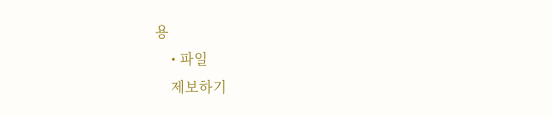용
    • 파일
    제보하기